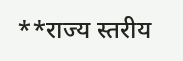**राज्य स्तरीय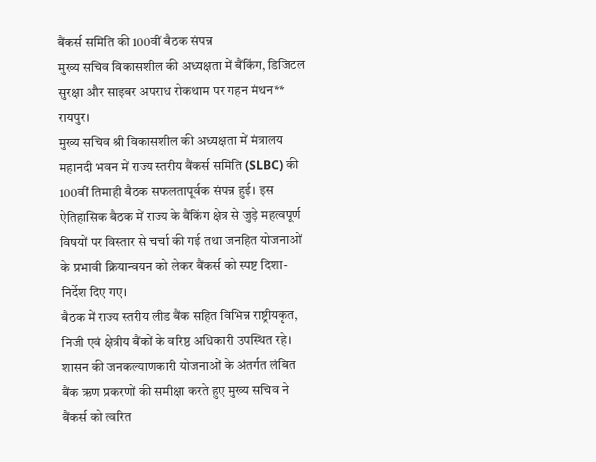बैंकर्स समिति की 100वीं बैठक संपन्न
मुख्य सचिव विकासशील की अध्यक्षता में बैंकिंग, डिजिटल सुरक्षा और साइबर अपराध रोकथाम पर गहन मंथन**
रायपुर।
मुख्य सचिव श्री विकासशील की अध्यक्षता में मंत्रालय महानदी भवन में राज्य स्तरीय बैंकर्स समिति (SLBC) की 100वीं तिमाही बैठक सफलतापूर्वक संपन्न हुई। इस ऐतिहासिक बैठक में राज्य के बैंकिंग क्षेत्र से जुड़े महत्वपूर्ण विषयों पर विस्तार से चर्चा की गई तथा जनहित योजनाओं के प्रभावी क्रियान्वयन को लेकर बैंकर्स को स्पष्ट दिशा-निर्देश दिए गए।
बैठक में राज्य स्तरीय लीड बैंक सहित विभिन्न राष्ट्रीयकृत, निजी एवं क्षेत्रीय बैंकों के वरिष्ठ अधिकारी उपस्थित रहे। शासन की जनकल्याणकारी योजनाओं के अंतर्गत लंबित बैंक ऋण प्रकरणों की समीक्षा करते हुए मुख्य सचिव ने बैंकर्स को त्वरित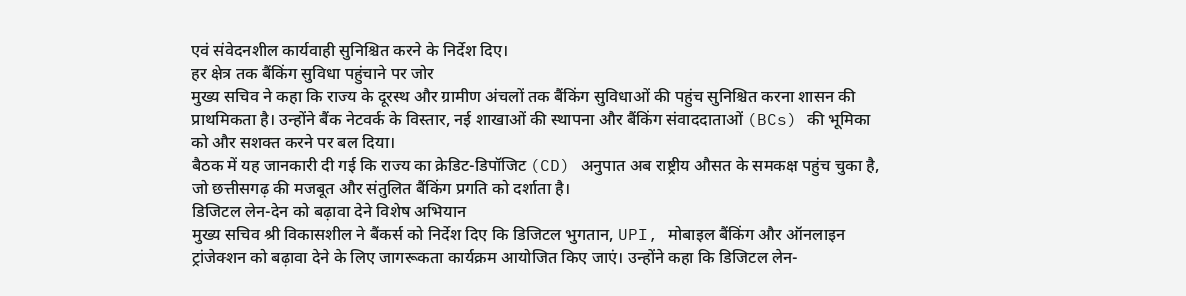एवं संवेदनशील कार्यवाही सुनिश्चित करने के निर्देश दिए।
हर क्षेत्र तक बैंकिंग सुविधा पहुंचाने पर जोर
मुख्य सचिव ने कहा कि राज्य के दूरस्थ और ग्रामीण अंचलों तक बैंकिंग सुविधाओं की पहुंच सुनिश्चित करना शासन की प्राथमिकता है। उन्होंने बैंक नेटवर्क के विस्तार, नई शाखाओं की स्थापना और बैंकिंग संवाददाताओं (BCs) की भूमिका को और सशक्त करने पर बल दिया।
बैठक में यह जानकारी दी गई कि राज्य का क्रेडिट-डिपॉजिट (CD) अनुपात अब राष्ट्रीय औसत के समकक्ष पहुंच चुका है, जो छत्तीसगढ़ की मजबूत और संतुलित बैंकिंग प्रगति को दर्शाता है।
डिजिटल लेन-देन को बढ़ावा देने विशेष अभियान
मुख्य सचिव श्री विकासशील ने बैंकर्स को निर्देश दिए कि डिजिटल भुगतान, UPI, मोबाइल बैंकिंग और ऑनलाइन ट्रांजेक्शन को बढ़ावा देने के लिए जागरूकता कार्यक्रम आयोजित किए जाएं। उन्होंने कहा कि डिजिटल लेन-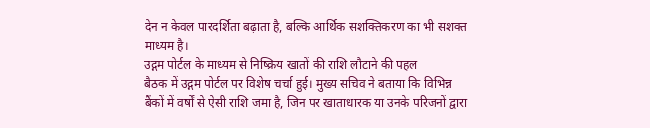देन न केवल पारदर्शिता बढ़ाता है, बल्कि आर्थिक सशक्तिकरण का भी सशक्त माध्यम है।
उद्गम पोर्टल के माध्यम से निष्क्रिय खातों की राशि लौटाने की पहल
बैठक में उद्गम पोर्टल पर विशेष चर्चा हुई। मुख्य सचिव ने बताया कि विभिन्न बैंकों में वर्षों से ऐसी राशि जमा है, जिन पर खाताधारक या उनके परिजनों द्वारा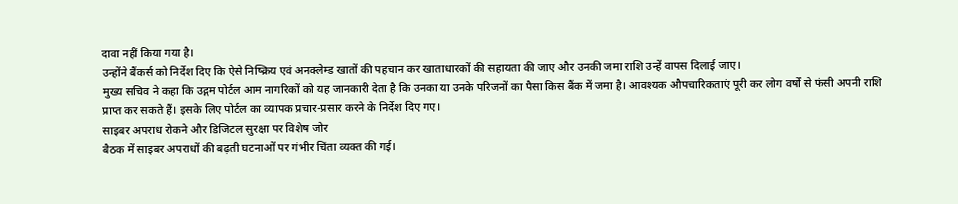दावा नहीं किया गया है।
उन्होंने बैंकर्स को निर्देश दिए कि ऐसे निष्क्रिय एवं अनक्लेम्ड खातों की पहचान कर खाताधारकों की सहायता की जाए और उनकी जमा राशि उन्हें वापस दिलाई जाए।
मुख्य सचिव ने कहा कि उद्गम पोर्टल आम नागरिकों को यह जानकारी देता है कि उनका या उनके परिजनों का पैसा किस बैंक में जमा है। आवश्यक औपचारिकताएं पूरी कर लोग वर्षों से फंसी अपनी राशि प्राप्त कर सकते हैं। इसके लिए पोर्टल का व्यापक प्रचार-प्रसार करने के निर्देश दिए गए।
साइबर अपराध रोकने और डिजिटल सुरक्षा पर विशेष जोर
बैठक में साइबर अपराधों की बढ़ती घटनाओं पर गंभीर चिंता व्यक्त की गई।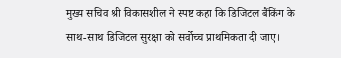मुख्य सचिव श्री विकासशील ने स्पष्ट कहा कि डिजिटल बैंकिंग के साथ-साथ डिजिटल सुरक्षा को सर्वोच्च प्राथमिकता दी जाए।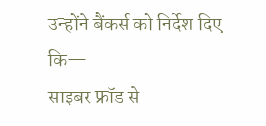उन्होंने बैंकर्स को निर्देश दिए कि—
साइबर फ्रॉड से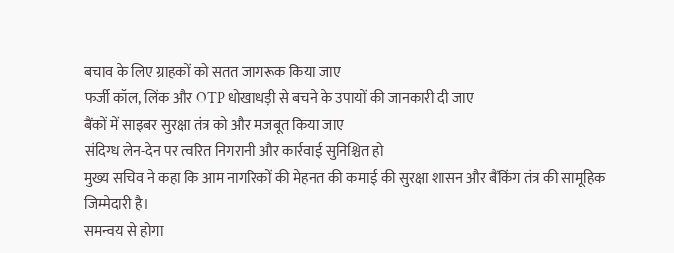बचाव के लिए ग्राहकों को सतत जागरूक किया जाए
फर्जी कॉल, लिंक और OTP धोखाधड़ी से बचने के उपायों की जानकारी दी जाए
बैंकों में साइबर सुरक्षा तंत्र को और मजबूत किया जाए
संदिग्ध लेन-देन पर त्वरित निगरानी और कार्रवाई सुनिश्चित हो
मुख्य सचिव ने कहा कि आम नागरिकों की मेहनत की कमाई की सुरक्षा शासन और बैंकिंग तंत्र की सामूहिक जिम्मेदारी है।
समन्वय से होगा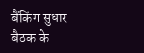बैंकिंग सुधार
बैठक के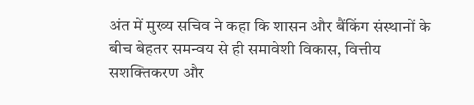अंत में मुख्य सचिव ने कहा कि शासन और बैंकिंग संस्थानों के बीच बेहतर समन्वय से ही समावेशी विकास, वित्तीय सशक्तिकरण और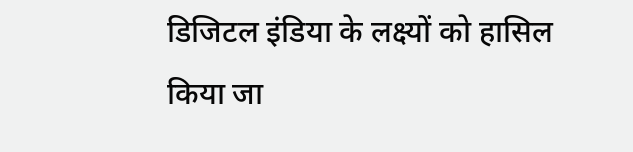डिजिटल इंडिया के लक्ष्यों को हासिल किया जा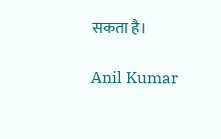सकता है।

Anil Kumar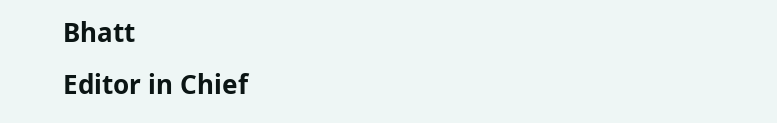Bhatt
Editor in Chief